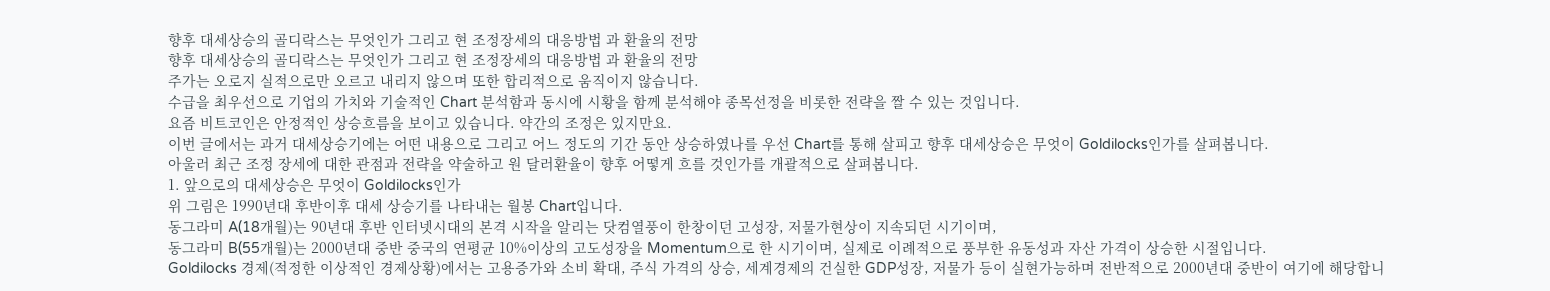향후 대세상승의 골디락스는 무엇인가 그리고 현 조정장세의 대응방법 과 환율의 전망
향후 대세상승의 골디락스는 무엇인가 그리고 현 조정장세의 대응방법 과 환율의 전망
주가는 오로지 실적으로만 오르고 내리지 않으며 또한 합리적으로 움직이지 않습니다.
수급을 최우선으로 기업의 가치와 기술적인 Chart 분석함과 동시에 시황을 함께 분석해야 종목선정을 비롯한 전략을 짤 수 있는 것입니다.
요즘 비트코인은 안정적인 상승흐름을 보이고 있습니다. 약간의 조정은 있지만요.
이번 글에서는 과거 대세상승기에는 어떤 내용으로 그리고 어느 정도의 기간 동안 상승하였나를 우선 Chart를 통해 살피고 향후 대세상승은 무엇이 Goldilocks인가를 살펴봅니다.
아울러 최근 조정 장세에 대한 관점과 전략을 약술하고 원 달러환율이 향후 어떻게 흐를 것인가를 개괄적으로 살펴봅니다.
1. 앞으로의 대세상승은 무엇이 Goldilocks인가
위 그림은 1990년대 후반이후 대세 상승기를 나타내는 월봉 Chart입니다.
동그라미 A(18개월)는 90년대 후반 인터넷시대의 본격 시작을 알리는 닷컴열풍이 한창이던 고성장, 저물가현상이 지속되던 시기이며,
동그라미 B(55개월)는 2000년대 중반 중국의 연평균 10%이상의 고도성장을 Momentum으로 한 시기이며, 실제로 이례적으로 풍부한 유동성과 자산 가격이 상승한 시절입니다.
Goldilocks 경제(적정한 이상적인 경제상황)에서는 고용증가와 소비 확대, 주식 가격의 상승, 세계경제의 건실한 GDP성장, 저물가 등이 실현가능하며 전반적으로 2000년대 중반이 여기에 해당합니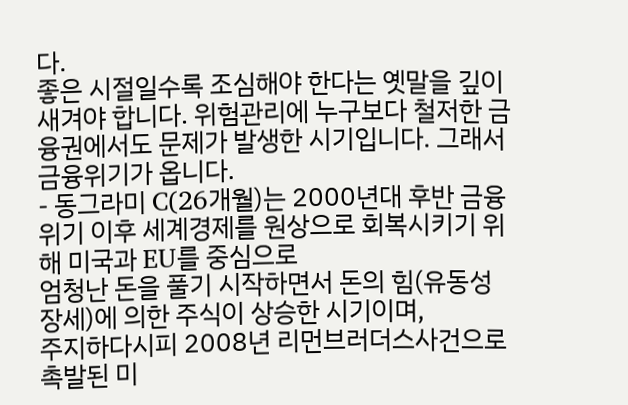다.
좋은 시절일수록 조심해야 한다는 옛말을 깊이 새겨야 합니다. 위험관리에 누구보다 철저한 금융권에서도 문제가 발생한 시기입니다. 그래서 금융위기가 옵니다.
- 동그라미 C(26개월)는 2000년대 후반 금융위기 이후 세계경제를 원상으로 회복시키기 위해 미국과 EU를 중심으로
엄청난 돈을 풀기 시작하면서 돈의 힘(유동성 장세)에 의한 주식이 상승한 시기이며,
주지하다시피 2008년 리먼브러더스사건으로 촉발된 미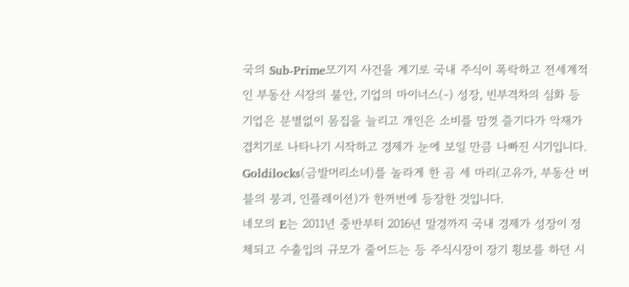국의 Sub-Prime모기지 사건을 계기로 국내 주식이 폭락하고 전세계적인 부동산 시장의 불안, 기업의 마이너스(-) 성장, 빈부격차의 심화 등
기업은 분별없이 몸집을 늘리고 개인은 소비를 맘껏 즐기다가 악재가 겹치기로 나타나기 시작하고 경제가 눈에 보일 만큼 나빠진 시기입니다.
Goldilocks(금발머리소녀)를 놀라게 한 곰 세 마리(고유가, 부동산 버블의 붕괴, 인플레이션)가 한꺼번에 등장한 것입니다.
네모의 E는 2011년 중반부터 2016년 말경까지 국내 경제가 성장이 정체되고 수출입의 규모가 줄어드는 등 주식시장이 장기 횡보를 하던 시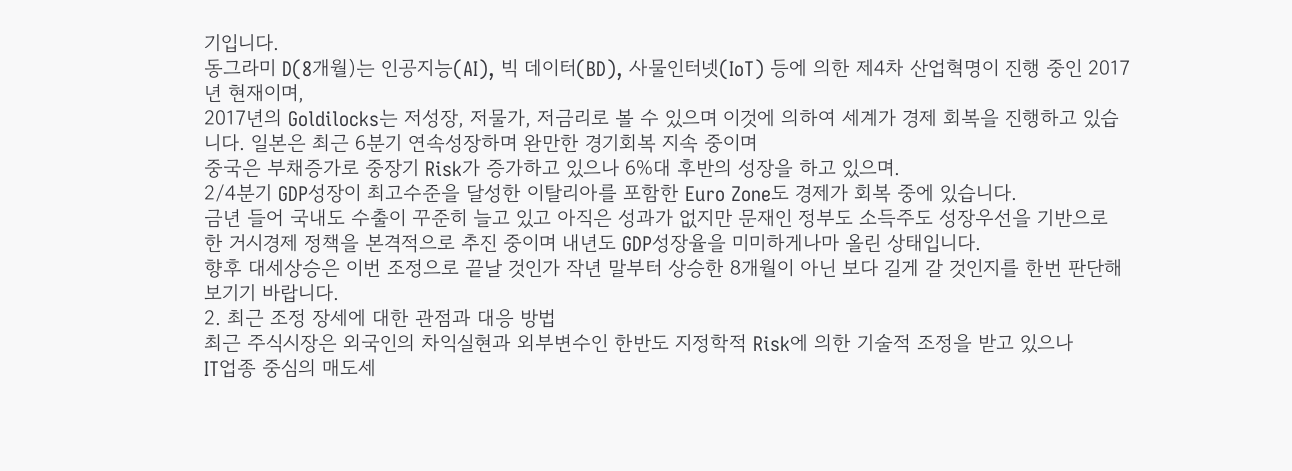기입니다.
동그라미 D(8개월)는 인공지능(AI), 빅 데이터(BD), 사물인터넷(IoT) 등에 의한 제4차 산업혁명이 진행 중인 2017년 현재이며,
2017년의 Goldilocks는 저성장, 저물가, 저금리로 볼 수 있으며 이것에 의하여 세계가 경제 회복을 진행하고 있습니다. 일본은 최근 6분기 연속성장하며 완만한 경기회복 지속 중이며
중국은 부채증가로 중장기 Risk가 증가하고 있으나 6%대 후반의 성장을 하고 있으며.
2/4분기 GDP성장이 최고수준을 달성한 이탈리아를 포함한 Euro Zone도 경제가 회복 중에 있습니다.
금년 들어 국내도 수출이 꾸준히 늘고 있고 아직은 성과가 없지만 문재인 정부도 소득주도 성장우선을 기반으로 한 거시경제 정책을 본격적으로 추진 중이며 내년도 GDP성장율을 미미하게나마 올린 상태입니다.
향후 대세상승은 이번 조정으로 끝날 것인가 작년 말부터 상승한 8개월이 아닌 보다 길게 갈 것인지를 한번 판단해보기기 바랍니다.
2. 최근 조정 장세에 대한 관점과 대응 방법
최근 주식시장은 외국인의 차익실현과 외부변수인 한반도 지정학적 Risk에 의한 기술적 조정을 받고 있으나
IT업종 중심의 매도세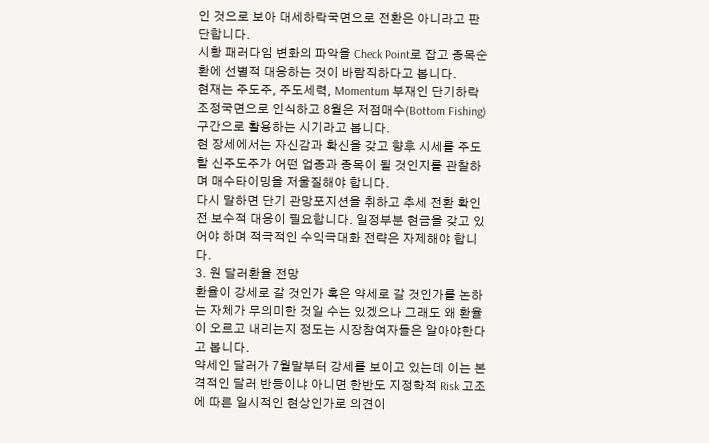인 것으로 보아 대세하락국면으로 전환은 아니라고 판단합니다.
시황 패러다임 변화의 파악을 Check Point로 잡고 종목순환에 선별적 대응하는 것이 바람직하다고 봅니다.
현재는 주도주, 주도세력, Momentum 부재인 단기하락 조정국면으로 인식하고 8월은 저점매수(Bottom Fishing)구간으로 활용하는 시기라고 봅니다.
현 장세에서는 자신감과 확신을 갖고 향후 시세를 주도할 신주도주가 어떤 업종과 종목이 될 것인지를 관찰하며 매수타이밍을 저울질해야 합니다.
다시 말하면 단기 관망포지션을 취하고 추세 전환 확인 전 보수적 대응이 필요합니다. 일정부분 현금을 갖고 있어야 하며 적극적인 수익극대화 전략은 자제해야 합니다.
3. 원 달러환율 전망
환율이 강세로 갈 것인가 혹은 약세로 갈 것인가를 논하는 자체가 무의미한 것일 수는 있겠으나 그래도 왜 환율이 오르고 내리는지 정도는 시장참여자들은 알아야한다고 봅니다.
약세인 달러가 7월말부터 강세를 보이고 있는데 이는 본격적인 달러 반등이냐 아니면 한반도 지정학적 Risk 고조에 따른 일시적인 현상인가로 의견이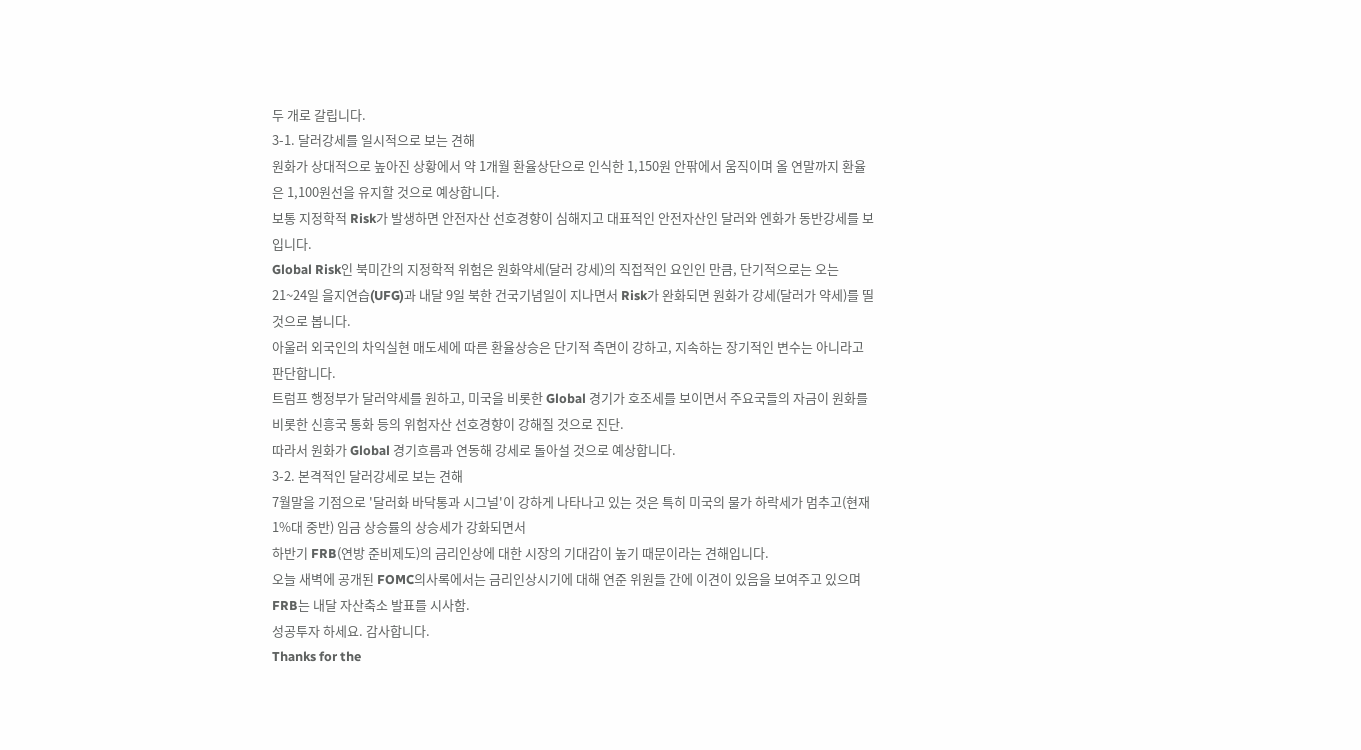두 개로 갈립니다.
3-1. 달러강세를 일시적으로 보는 견해
원화가 상대적으로 높아진 상황에서 약 1개월 환율상단으로 인식한 1,150원 안팎에서 움직이며 올 연말까지 환율은 1,100원선을 유지할 것으로 예상합니다.
보통 지정학적 Risk가 발생하면 안전자산 선호경향이 심해지고 대표적인 안전자산인 달러와 엔화가 동반강세를 보입니다.
Global Risk인 북미간의 지정학적 위험은 원화약세(달러 강세)의 직접적인 요인인 만큼, 단기적으로는 오는 21~24일 을지연습(UFG)과 내달 9일 북한 건국기념일이 지나면서 Risk가 완화되면 원화가 강세(달러가 약세)를 띨 것으로 봅니다.
아울러 외국인의 차익실현 매도세에 따른 환율상승은 단기적 측면이 강하고, 지속하는 장기적인 변수는 아니라고 판단합니다.
트럼프 행정부가 달러약세를 원하고, 미국을 비롯한 Global 경기가 호조세를 보이면서 주요국들의 자금이 원화를 비롯한 신흥국 통화 등의 위험자산 선호경향이 강해질 것으로 진단.
따라서 원화가 Global 경기흐름과 연동해 강세로 돌아설 것으로 예상합니다.
3-2. 본격적인 달러강세로 보는 견해
7월말을 기점으로 '달러화 바닥통과 시그널'이 강하게 나타나고 있는 것은 특히 미국의 물가 하락세가 멈추고(현재 1%대 중반) 임금 상승률의 상승세가 강화되면서
하반기 FRB(연방 준비제도)의 금리인상에 대한 시장의 기대감이 높기 때문이라는 견해입니다.
오늘 새벽에 공개된 FOMC의사록에서는 금리인상시기에 대해 연준 위원들 간에 이견이 있음을 보여주고 있으며 FRB는 내달 자산축소 발표를 시사함.
성공투자 하세요. 감사합니다.
Thanks for the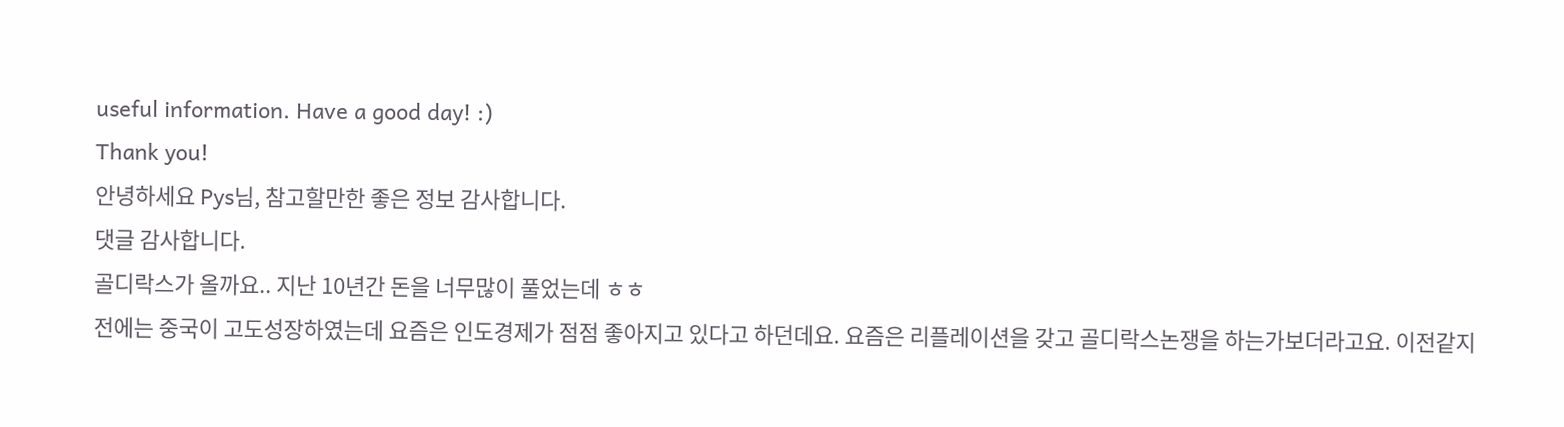useful information. Have a good day! :)
Thank you!
안녕하세요 Pys님, 참고할만한 좋은 정보 감사합니다.
댓글 감사합니다.
골디락스가 올까요.. 지난 10년간 돈을 너무많이 풀었는데 ㅎㅎ
전에는 중국이 고도성장하였는데 요즘은 인도경제가 점점 좋아지고 있다고 하던데요. 요즘은 리플레이션을 갖고 골디락스논쟁을 하는가보더라고요. 이전같지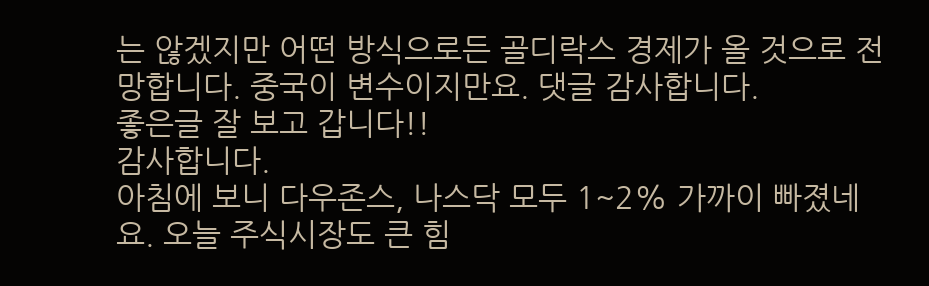는 않겠지만 어떤 방식으로든 골디락스 경제가 올 것으로 전망합니다. 중국이 변수이지만요. 댓글 감사합니다.
좋은글 잘 보고 갑니다!!
감사합니다.
아침에 보니 다우존스, 나스닥 모두 1~2% 가까이 빠졌네요. 오늘 주식시장도 큰 힘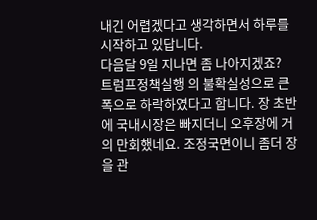내긴 어렵겠다고 생각하면서 하루를 시작하고 있답니다.
다음달 9일 지나면 좀 나아지겠죠?
트럼프정책실행 의 불확실성으로 큰 폭으로 하락하였다고 합니다. 장 초반에 국내시장은 빠지더니 오후장에 거의 만회했네요. 조정국면이니 좀더 장을 관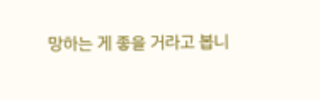망하는 게 좋을 거라고 봅니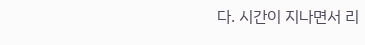다. 시간이 지나면서 리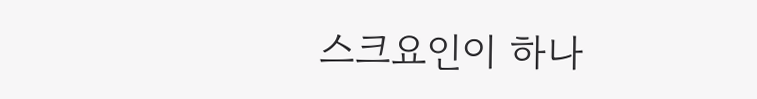스크요인이 하나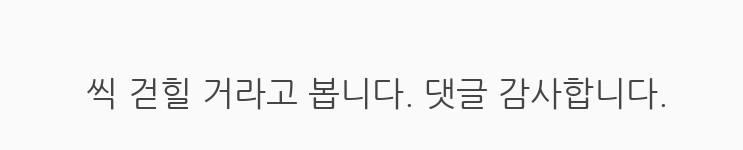씩 걷힐 거라고 봅니다. 댓글 감사합니다.